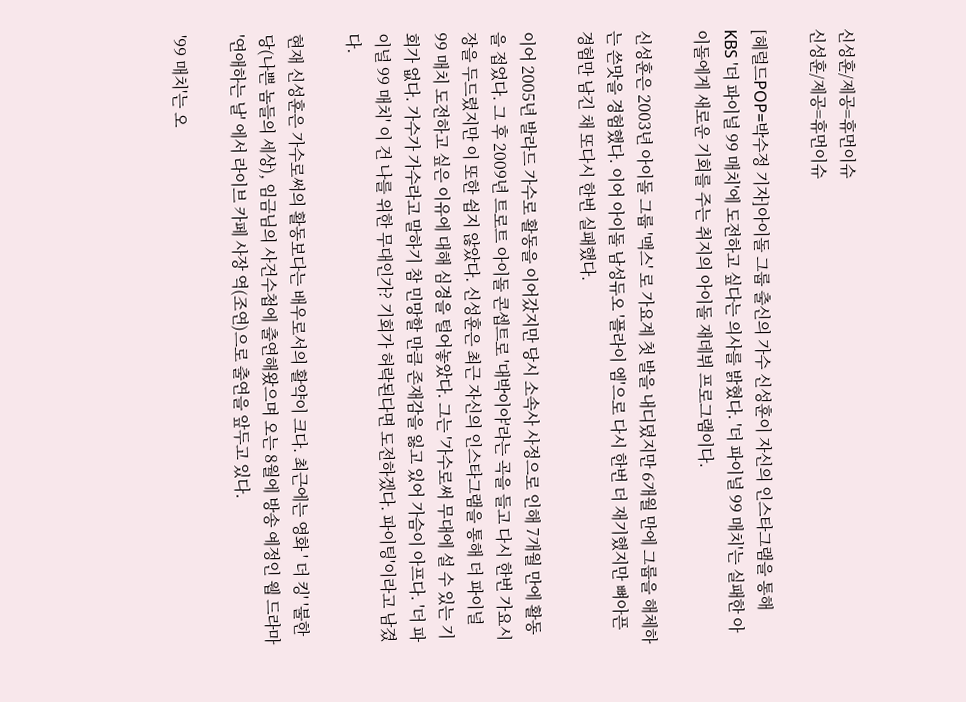신성훈/제공=휴먼이슈
신성훈/제공=휴먼이슈

[헤럴드POP=박수정 기자]아이돌 그룹 출신의 가수 신성훈이 자신의 인스타그램을 통해 KBS '더 파이널 99 매치'에 도전하고 싶다는 의사를 밝혔다. '더 파이널 99 매치'는 실패한 아이돌에게 새로운 기회를 주는 취지의 아이돌 재데뷔 프로그램이다.

신성훈은 2003년 아이돌 그룹 '맥스' 로 가요계 첫 발을 내디뎠지만 6개월 만에 그룹을 해체하는 쓴맛을 경험했다. 이어 아이돌 남성듀오 '플라이 엠'으로 다시 한번 더 재기했지만 뼈아픈 경험만 남긴 채 또다시 한번 실패했다.

이어 2005년 발라드 가수로 활동을 이어갔지만 당시 소속사 사정으로 인해 7개월 만에 활동을 접었다. 그 후 2009년 트로트 아이돌 콘셉트로 '대박이야'라는 곡을 들고 다시 한번 가요시장을 두드렸지만 이 또한 쉽지 않았다. 신성훈은 최근 자신의 인스타그램을 통해 더 파이널 99 매치 도전하고 싶은 이유에 대해 심경을 털어놓았다. 그는 '가수로써 무대에 설 수 있는 기회가 없다. 가수가 가수라고 말하기 참 민망할 만큼 존재감을 잃고 있어 가슴이 아프다. '더 파이널 99 매치' 이 건 나를 위한 무대인가? 기회가 허락된다면 도전하겠다. 파이팅'이라고 남겼다.

현재 신성훈은 가수로써의 활동보다는 배우로서의 활약이 크다. 최근에는 영화 ' 더 킹' '불한당(나쁜 놈들의 세상), 임금님의 사건수첩에 출연해왔으며 오는 8월에 방송 예정인 웹 드라마 '연애하는 날' 에서 라이브 카페 사장 역(조연)으로 출연을 앞두고 있다.

'99 매치'는 오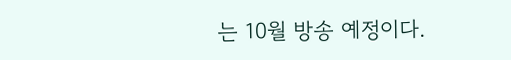는 10월 방송 예정이다.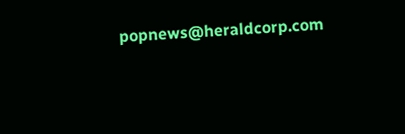popnews@heraldcorp.com